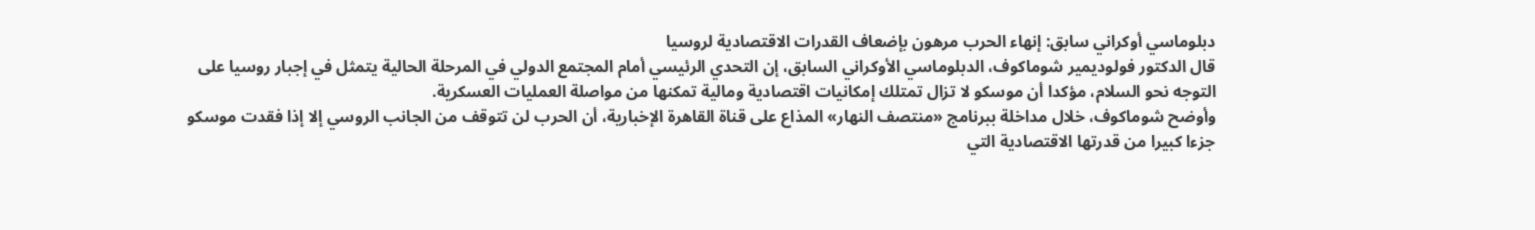دبلوماسي أوكراني سابق: إنهاء الحرب مرهون بإضعاف القدرات الاقتصادية لروسيا
قال الدكتور فولوديمير شوماكوف، الدبلوماسي الأوكراني السابق، إن التحدي الرئيسي أمام المجتمع الدولي في المرحلة الحالية يتمثل في إجبار روسيا على التوجه نحو السلام، مؤكدا أن موسكو لا تزال تمتلك إمكانيات اقتصادية ومالية تمكنها من مواصلة العمليات العسكرية.
وأوضح شوماكوف، خلال مداخلة ببرنامج «منتصف النهار» المذاع على قناة القاهرة الإخبارية، أن الحرب لن تتوقف من الجانب الروسي إلا إذا فقدت موسكو جزءا كبيرا من قدرتها الاقتصادية التي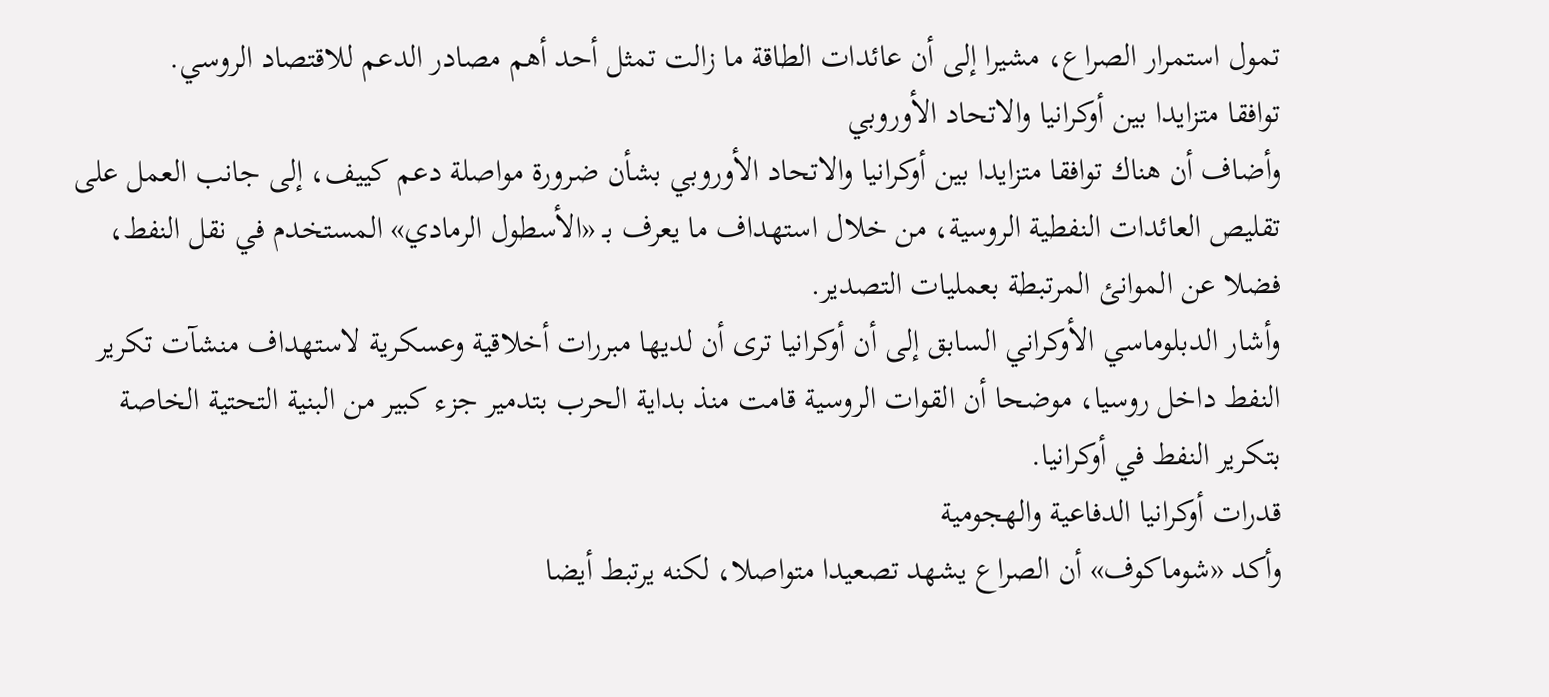تمول استمرار الصراع، مشيرا إلى أن عائدات الطاقة ما زالت تمثل أحد أهم مصادر الدعم للاقتصاد الروسي.
توافقا متزايدا بين أوكرانيا والاتحاد الأوروبي
وأضاف أن هناك توافقا متزايدا بين أوكرانيا والاتحاد الأوروبي بشأن ضرورة مواصلة دعم كييف، إلى جانب العمل على تقليص العائدات النفطية الروسية، من خلال استهداف ما يعرف بـ «الأسطول الرمادي» المستخدم في نقل النفط، فضلا عن الموانئ المرتبطة بعمليات التصدير.
وأشار الدبلوماسي الأوكراني السابق إلى أن أوكرانيا ترى أن لديها مبررات أخلاقية وعسكرية لاستهداف منشآت تكرير النفط داخل روسيا، موضحا أن القوات الروسية قامت منذ بداية الحرب بتدمير جزء كبير من البنية التحتية الخاصة بتكرير النفط في أوكرانيا.
قدرات أوكرانيا الدفاعية والهجومية
وأكد «شوماكوف» أن الصراع يشهد تصعيدا متواصلا، لكنه يرتبط أيضا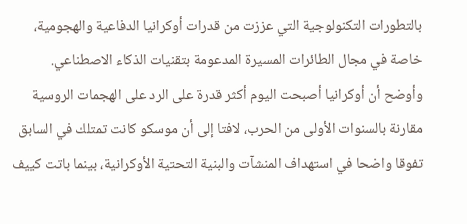بالتطورات التكنولوجية التي عززت من قدرات أوكرانيا الدفاعية والهجومية، خاصة في مجال الطائرات المسيرة المدعومة بتقنيات الذكاء الاصطناعي.
وأوضح أن أوكرانيا أصبحت اليوم أكثر قدرة على الرد على الهجمات الروسية مقارنة بالسنوات الأولى من الحرب، لافتا إلى أن موسكو كانت تمتلك في السابق تفوقا واضحا في استهداف المنشآت والبنية التحتية الأوكرانية، بينما باتت كييف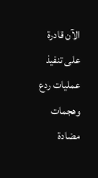الآن قادرة على تنفيذ عمليات ردع وهجمات مضادة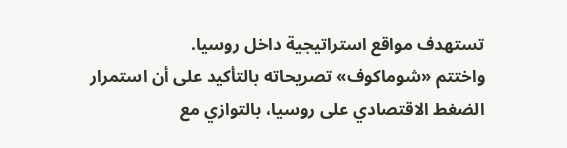تستهدف مواقع استراتيجية داخل روسيا.
واختتم «شوماكوف» تصريحاته بالتأكيد على أن استمرار الضغط الاقتصادي على روسيا، بالتوازي مع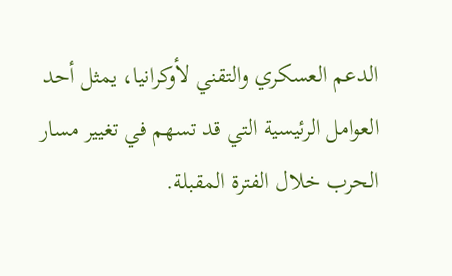الدعم العسكري والتقني لأوكرانيا، يمثل أحد العوامل الرئيسية التي قد تسهم في تغيير مسار الحرب خلال الفترة المقبلة.